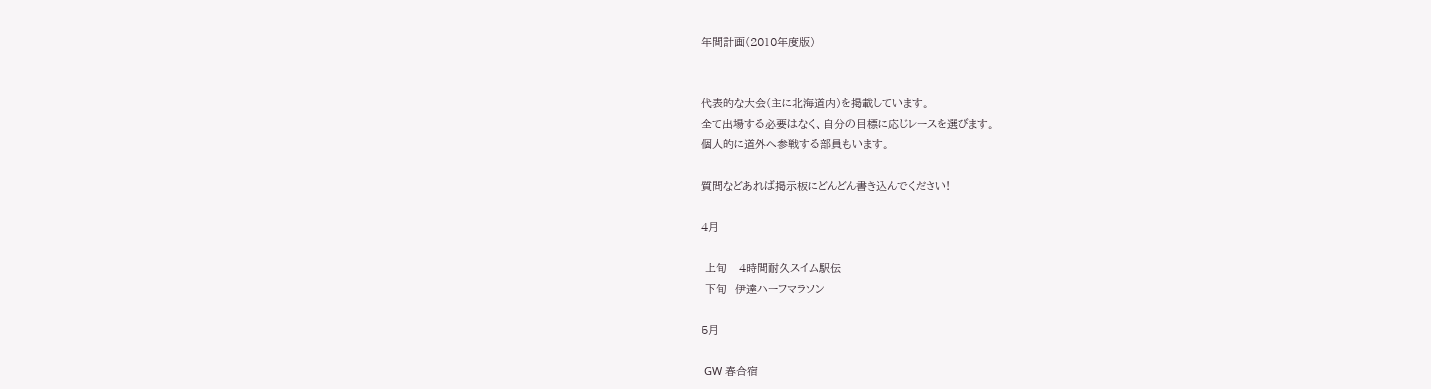年間計画(2010年度版)


代表的な大会(主に北海道内)を掲載しています。
全て出場する必要はなく、自分の目標に応じレースを選びます。
個人的に道外へ参戦する部員もいます。

質問などあれば掲示板にどんどん書き込んでください!

4月

 上旬   4時間耐久スイム駅伝
 下旬  伊達ハーフマラソン

5月

 GW 春合宿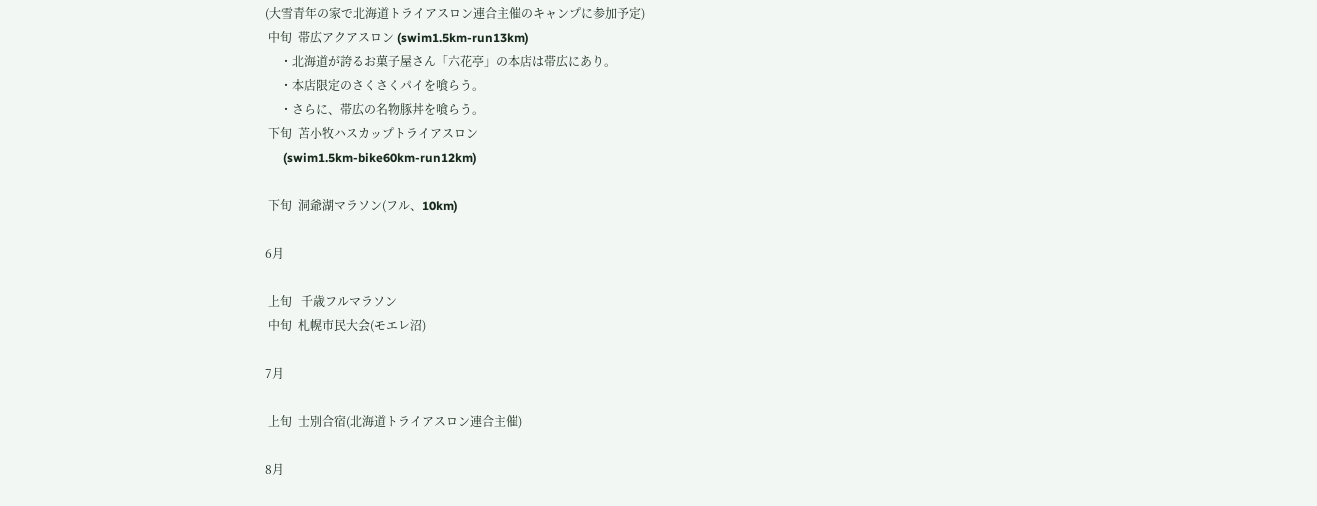(大雪青年の家で北海道トライアスロン連合主催のキャンプに参加予定)
 中旬  帯広アクアスロン (swim1.5km-run13km)
     ・北海道が誇るお菓子屋さん「六花亭」の本店は帯広にあり。
     ・本店限定のさくさくパイを喰らう。
     ・さらに、帯広の名物豚丼を喰らう。
 下旬  苫小牧ハスカップトライアスロン
      (swim1.5km-bike60km-run12km)

 下旬  洞爺湖マラソン(フル、10km)

6月

 上旬   千歳フルマラソン
 中旬  札幌市民大会(モエレ沼)

7月

 上旬  士別合宿(北海道トライアスロン連合主催)

8月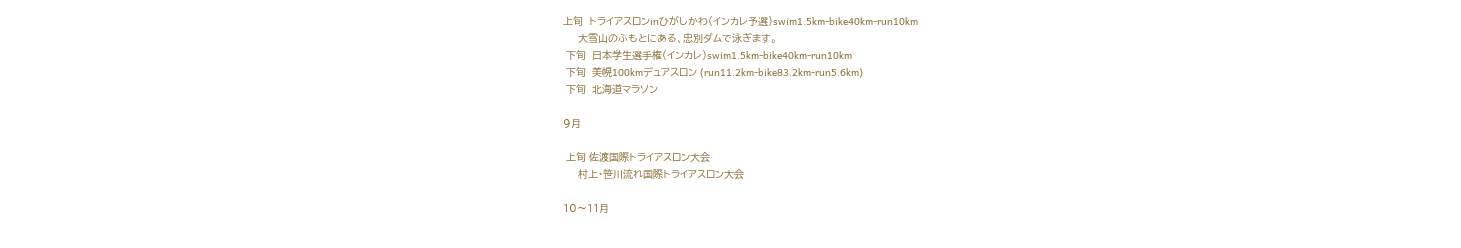上旬  トライアスロンinひがしかわ(インカレ予選)swim1.5km-bike40km-run10km
     大雪山のふもとにある、忠別ダムで泳ぎます。
 下旬  日本学生選手権(インカレ)swim1.5km-bike40km-run10km
 下旬  美幌100kmデュアスロン (run11.2km-bike83.2km-run5.6km)
 下旬  北海道マラソン

9月

 上旬 佐渡国際トライアスロン大会
     村上・笹川流れ国際トライアスロン大会

10〜11月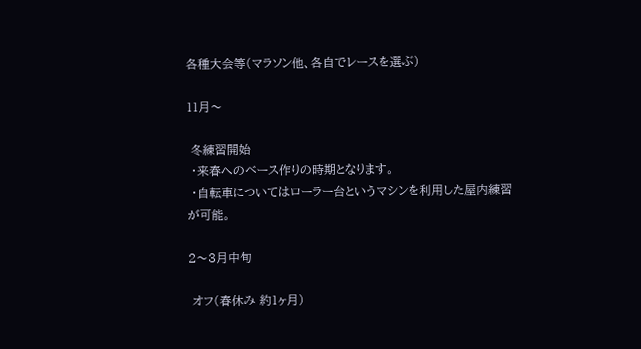各種大会等(マラソン他、各自でレースを選ぶ)

11月〜

 冬練習開始
 ・来春へのベース作りの時期となります。
 ・自転車についてはローラー台というマシンを利用した屋内練習が可能。

2〜3月中旬

 オフ(春休み 約1ヶ月)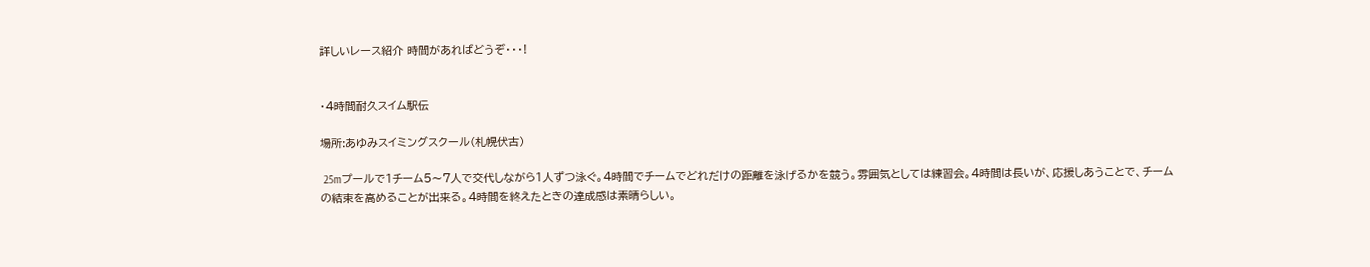詳しいレース紹介 時間があればどうぞ・・・!


・4時間耐久スイム駅伝

場所:あゆみスイミングスクール(札幌伏古)

 25mプールで1チーム5〜7人で交代しながら1人ずつ泳ぐ。4時間でチームでどれだけの距離を泳げるかを競う。雰囲気としては練習会。4時間は長いが、応援しあうことで、チームの結束を高めることが出来る。4時間を終えたときの達成感は素晴らしい。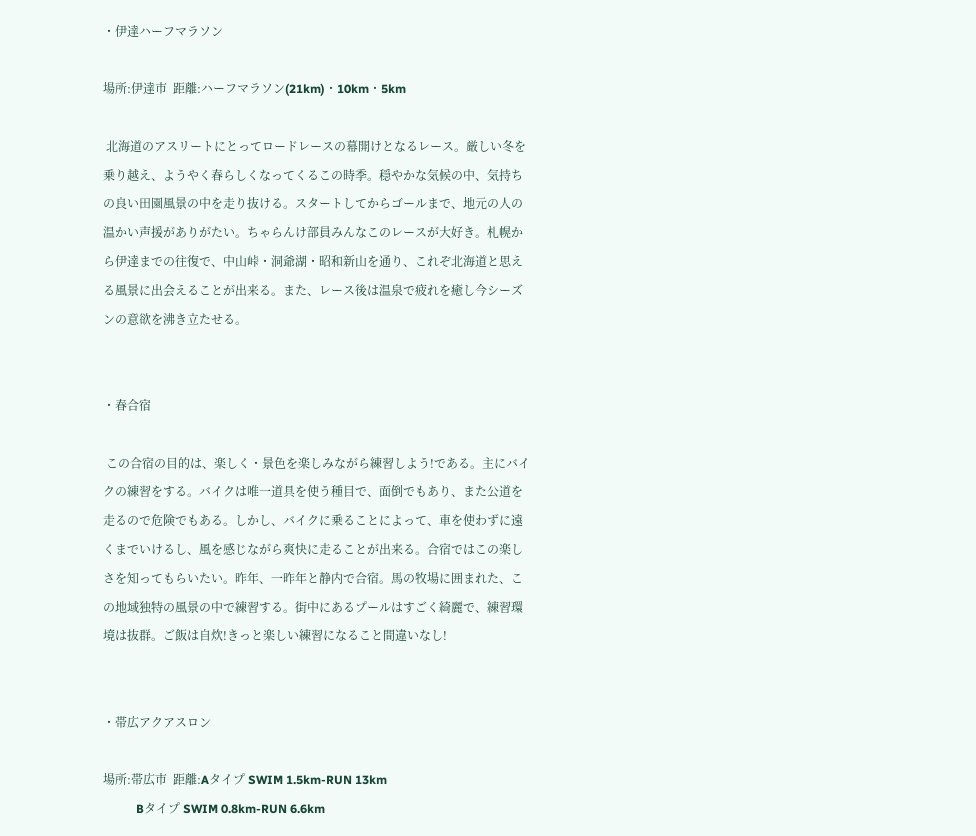・伊達ハーフマラソン

場所:伊達市  距離:ハーフマラソン(21km)・10km・5km

 北海道のアスリートにとってロードレースの幕開けとなるレース。厳しい冬を乗り越え、ようやく春らしくなってくるこの時季。穏やかな気候の中、気持ちの良い田園風景の中を走り抜ける。スタートしてからゴールまで、地元の人の温かい声援がありがたい。ちゃらんけ部員みんなこのレースが大好き。札幌から伊達までの往復で、中山峠・洞爺湖・昭和新山を通り、これぞ北海道と思える風景に出会えることが出来る。また、レース後は温泉で疲れを癒し今シーズンの意欲を沸き立たせる。


・春合宿

 この合宿の目的は、楽しく・景色を楽しみながら練習しよう!である。主にバイクの練習をする。バイクは唯一道具を使う種目で、面倒でもあり、また公道を走るので危険でもある。しかし、バイクに乗ることによって、車を使わずに遠くまでいけるし、風を感じながら爽快に走ることが出来る。合宿ではこの楽しさを知ってもらいたい。昨年、一昨年と静内で合宿。馬の牧場に囲まれた、この地域独特の風景の中で練習する。街中にあるプールはすごく綺麗で、練習環境は抜群。ご飯は自炊!きっと楽しい練習になること間違いなし!


・帯広アクアスロン

場所:帯広市  距離:Aタイプ SWIM 1.5km-RUN 13km
           Bタイプ SWIM 0.8km-RUN 6.6km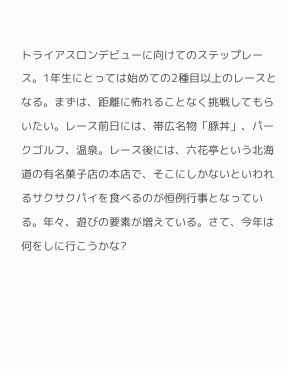トライアスロンデビューに向けてのステップレース。1年生にとっては始めての2種目以上のレースとなる。まずは、距離に怖れることなく挑戦してもらいたい。レース前日には、帯広名物「豚丼」、パークゴルフ、温泉。レース後には、六花亭という北海道の有名菓子店の本店で、そこにしかないといわれるサクサクパイを食べるのが恒例行事となっている。年々、遊びの要素が増えている。さて、今年は何をしに行こうかな?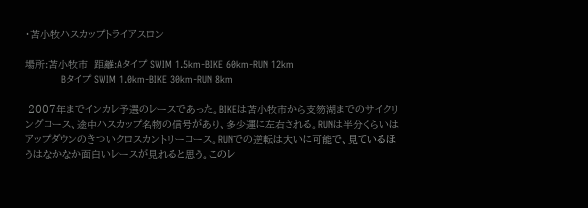・苫小牧ハスカップトライアスロン

場所:苫小牧市  距離:Aタイプ SWIM 1.5km-BIKE 60km-RUN 12km
            Bタイプ SWIM 1.0km-BIKE 30km-RUN 8km

 2007年までインカレ予選のレースであった。BIKEは苫小牧市から支笏湖までのサイクリングコース、途中ハスカップ名物の信号があり、多少運に左右される。RUNは半分くらいはアップダウンのきついクロスカントリーコース。RUNでの逆転は大いに可能で、見ているほうはなかなか面白いレースが見れると思う。このレ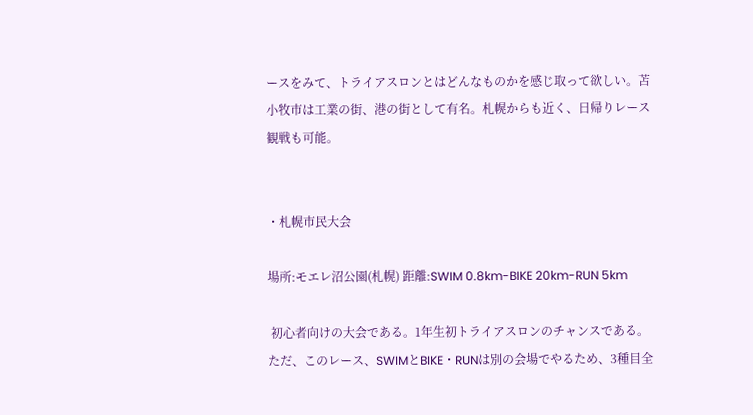ースをみて、トライアスロンとはどんなものかを感じ取って欲しい。苫小牧市は工業の街、港の街として有名。札幌からも近く、日帰りレース観戦も可能。


・札幌市民大会

場所:モエレ沼公園(札幌) 距離:SWIM 0.8km-BIKE 20km-RUN 5km

 初心者向けの大会である。1年生初トライアスロンのチャンスである。ただ、このレース、SWIMとBIKE・RUNは別の会場でやるため、3種目全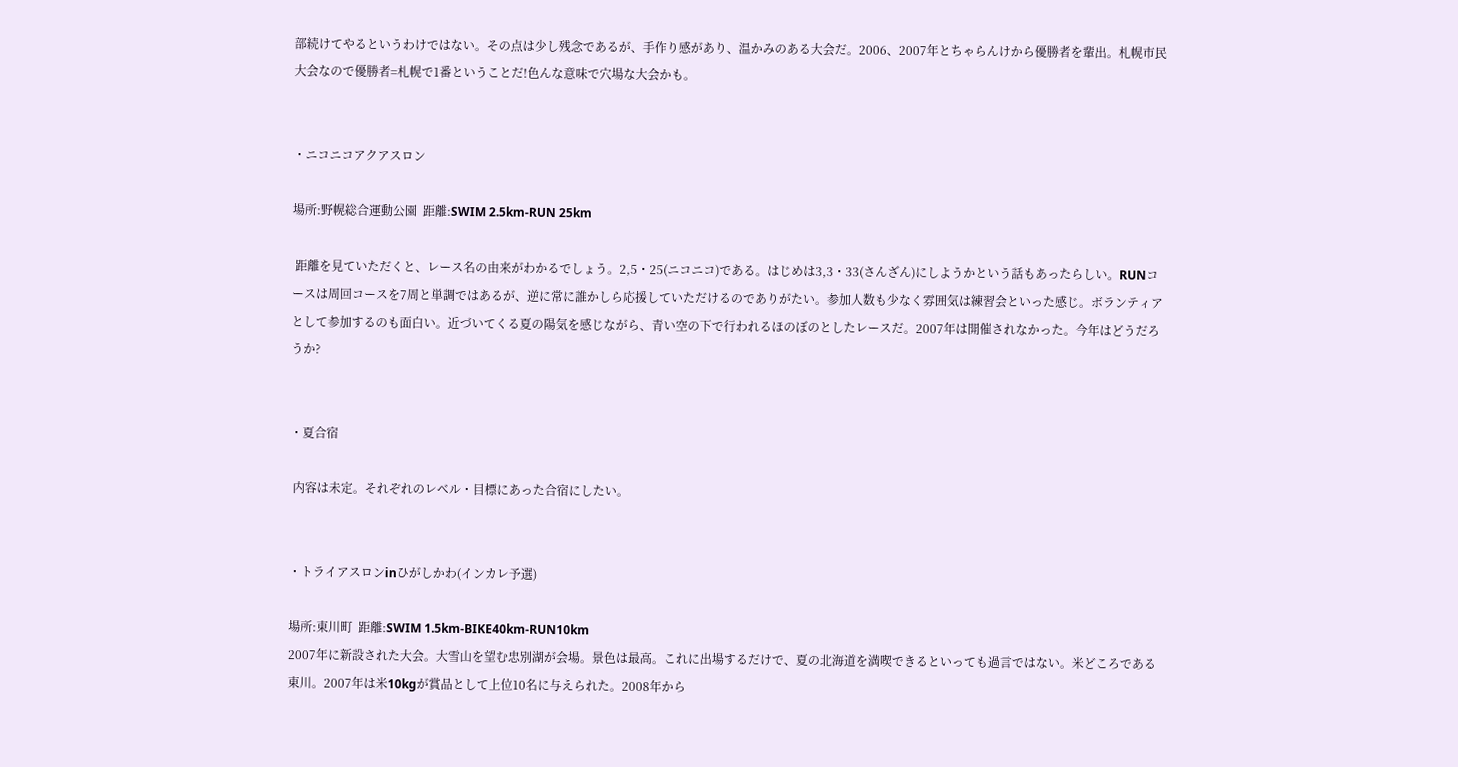部続けてやるというわけではない。その点は少し残念であるが、手作り感があり、温かみのある大会だ。2006、2007年とちゃらんけから優勝者を輩出。札幌市民大会なので優勝者=札幌で1番ということだ!色んな意味で穴場な大会かも。


・ニコニコアクアスロン

場所:野幌総合運動公園  距離:SWIM 2.5km-RUN 25km

 距離を見ていただくと、レース名の由来がわかるでしょう。2,5・25(ニコニコ)である。はじめは3,3・33(さんざん)にしようかという話もあったらしい。RUNコースは周回コースを7周と単調ではあるが、逆に常に誰かしら応援していただけるのでありがたい。参加人数も少なく雰囲気は練習会といった感じ。ボランティアとして参加するのも面白い。近づいてくる夏の陽気を感じながら、青い空の下で行われるほのぼのとしたレースだ。2007年は開催されなかった。今年はどうだろうか?


・夏合宿

 内容は未定。それぞれのレベル・目標にあった合宿にしたい。


・トライアスロンinひがしかわ(インカレ予選)

場所:東川町  距離:SWIM 1.5km-BIKE40km-RUN10km
2007年に新設された大会。大雪山を望む忠別湖が会場。景色は最高。これに出場するだけで、夏の北海道を満喫できるといっても過言ではない。米どころである東川。2007年は米10kgが賞品として上位10名に与えられた。2008年から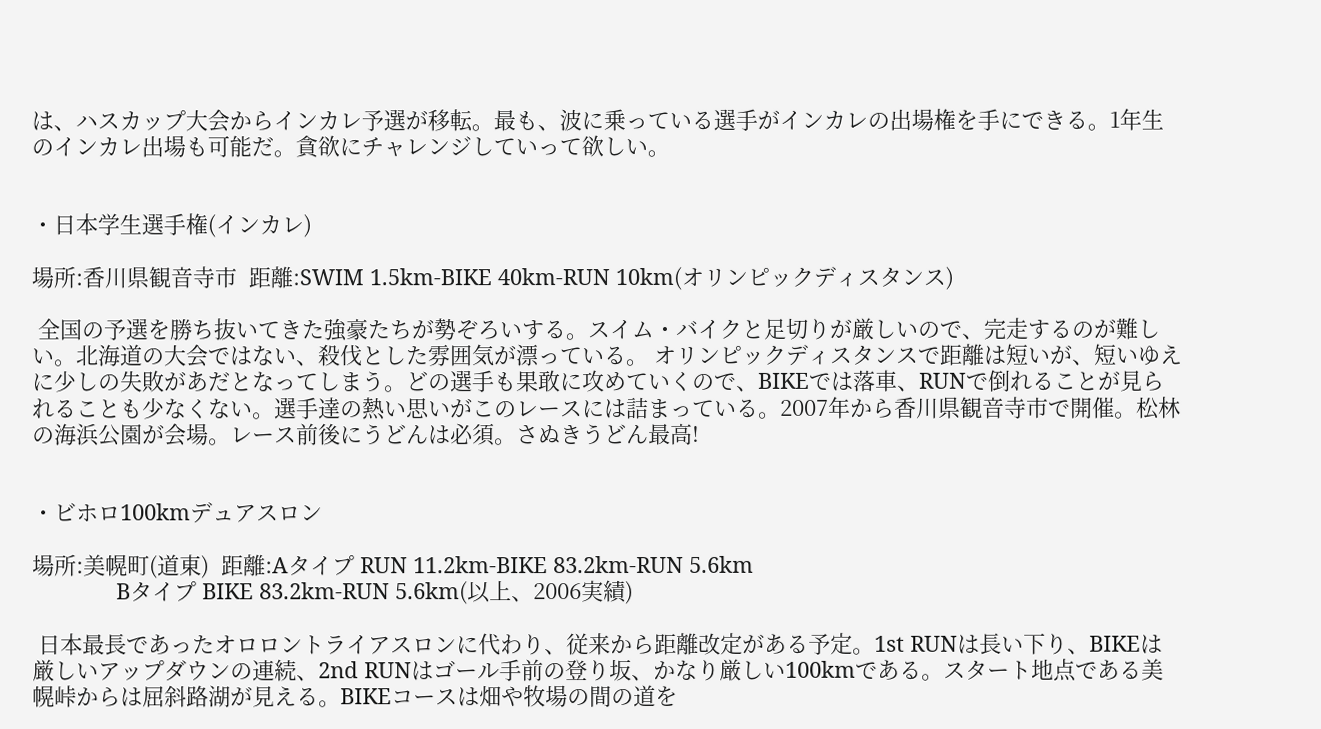は、ハスカップ大会からインカレ予選が移転。最も、波に乗っている選手がインカレの出場権を手にできる。1年生のインカレ出場も可能だ。貪欲にチャレンジしていって欲しい。


・日本学生選手権(インカレ)

場所:香川県観音寺市  距離:SWIM 1.5km-BIKE 40km-RUN 10km(オリンピックディスタンス)

 全国の予選を勝ち抜いてきた強豪たちが勢ぞろいする。スイム・バイクと足切りが厳しいので、完走するのが難しい。北海道の大会ではない、殺伐とした雰囲気が漂っている。 オリンピックディスタンスで距離は短いが、短いゆえに少しの失敗があだとなってしまう。どの選手も果敢に攻めていくので、BIKEでは落車、RUNで倒れることが見られることも少なくない。選手達の熱い思いがこのレースには詰まっている。2007年から香川県観音寺市で開催。松林の海浜公園が会場。レース前後にうどんは必須。さぬきうどん最高!


・ビホロ100kmデュアスロン

場所:美幌町(道東)  距離:Aタイプ RUN 11.2km-BIKE 83.2km-RUN 5.6km
              Bタイプ BIKE 83.2km-RUN 5.6km(以上、2006実績)

 日本最長であったオロロントライアスロンに代わり、従来から距離改定がある予定。1st RUNは長い下り、BIKEは厳しいアップダウンの連続、2nd RUNはゴール手前の登り坂、かなり厳しい100kmである。スタート地点である美幌峠からは屈斜路湖が見える。BIKEコースは畑や牧場の間の道を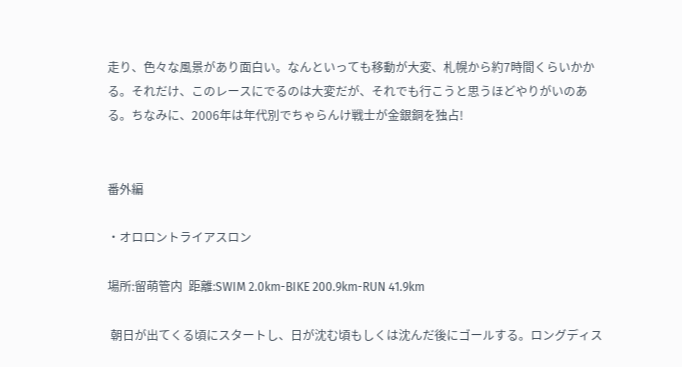走り、色々な風景があり面白い。なんといっても移動が大変、札幌から約7時間くらいかかる。それだけ、このレースにでるのは大変だが、それでも行こうと思うほどやりがいのある。ちなみに、2006年は年代別でちゃらんけ戦士が金銀銅を独占!


番外編

・オロロントライアスロン

場所:留萌管内  距離:SWIM 2.0km-BIKE 200.9km-RUN 41.9km

 朝日が出てくる頃にスタートし、日が沈む頃もしくは沈んだ後にゴールする。ロングディス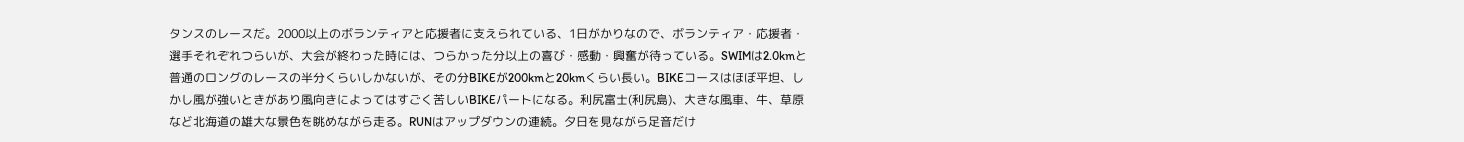タンスのレースだ。2000以上のボランティアと応援者に支えられている、1日がかりなので、ボランティア・応援者・選手それぞれつらいが、大会が終わった時には、つらかった分以上の喜び・感動・興奮が待っている。SWIMは2.0kmと普通のロングのレースの半分くらいしかないが、その分BIKEが200kmと20kmくらい長い。BIKEコースはほぼ平坦、しかし風が強いときがあり風向きによってはすごく苦しいBIKEパートになる。利尻富士(利尻島)、大きな風車、牛、草原など北海道の雄大な景色を眺めながら走る。RUNはアップダウンの連続。夕日を見ながら足音だけ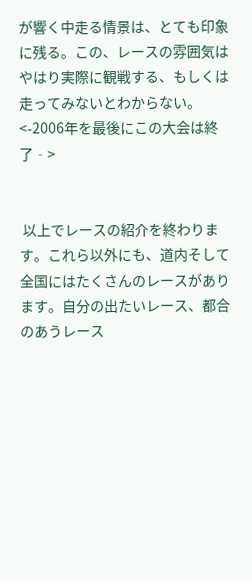が響く中走る情景は、とても印象に残る。この、レースの雰囲気はやはり実際に観戦する、もしくは走ってみないとわからない。<-2006年を最後にこの大会は終了‐>


 以上でレースの紹介を終わります。これら以外にも、道内そして全国にはたくさんのレースがあります。自分の出たいレース、都合のあうレース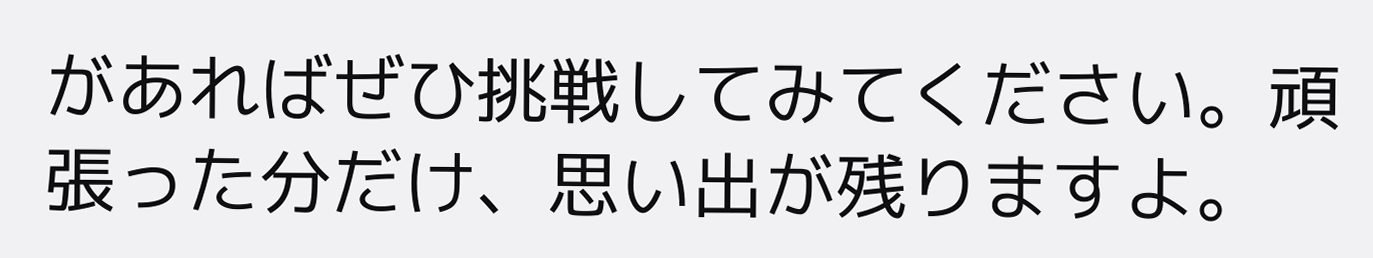があればぜひ挑戦してみてください。頑張った分だけ、思い出が残りますよ。